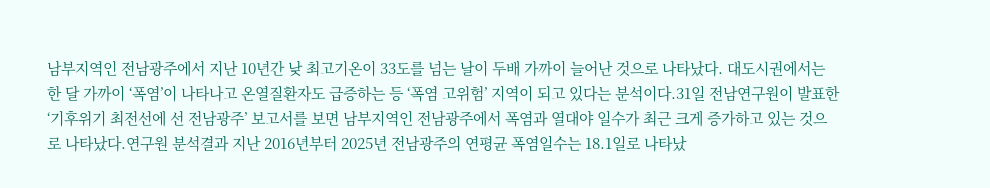남부지역인 전남광주에서 지난 10년간 낮 최고기온이 33도를 넘는 날이 두배 가까이 늘어난 것으로 나타났다. 대도시권에서는 한 달 가까이 ‘폭염’이 나타나고 온열질환자도 급증하는 등 ‘폭염 고위험’ 지역이 되고 있다는 분석이다.31일 전남연구원이 발표한 ‘기후위기 최전선에 선 전남광주’ 보고서를 보면 남부지역인 전남광주에서 폭염과 열대야 일수가 최근 크게 증가하고 있는 것으로 나타났다.연구원 분석결과 지난 2016년부터 2025년 전남광주의 연평균 폭염일수는 18.1일로 나타났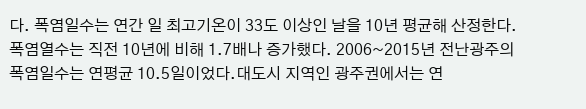다. 폭염일수는 연간 일 최고기온이 33도 이상인 날을 10년 평균해 산정한다.폭염열수는 직전 10년에 비해 1.7배나 증가했다. 2006~2015년 전난광주의 폭염일수는 연평균 10.5일이었다.대도시 지역인 광주권에서는 연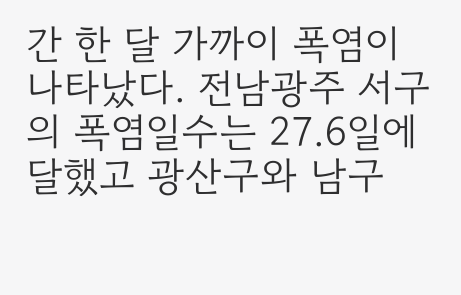간 한 달 가까이 폭염이 나타났다. 전남광주 서구의 폭염일수는 27.6일에 달했고 광산구와 남구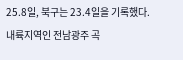25.8일, 북구는 23.4일을 기록했다. 내륙지역인 전남광주 곡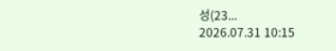성(23...
2026.07.31 10:15